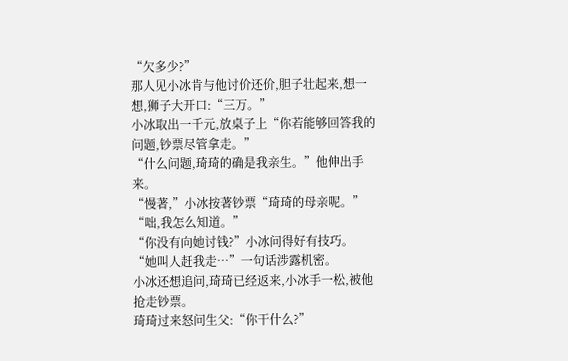“欠多少?”
那人见小冰肯与他讨价还价,胆子壮起来,想一想,狮子大开口:“三万。”
小冰取出一千元,放桌子上“你若能够回答我的问题,钞票尽管拿走。”
“什么问题,琦琦的确是我亲生。”他伸出手来。
“慢著,”小冰按著钞票“琦琦的母亲呢。”
“咄,我怎么知道。”
“你没有向她讨钱?”小冰问得好有技巧。
“她叫人赶我走…”一句话涉露机密。
小冰还想追问,琦琦已经返来,小冰手一松,被他抢走钞票。
琦琦过来怒问生父:“你干什么?”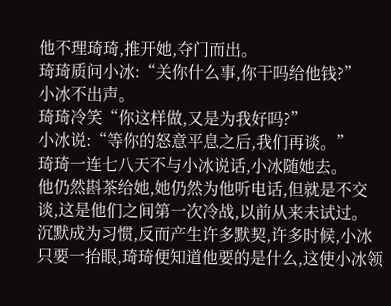他不理琦琦,推开她,夺门而出。
琦琦质问小冰:“关你什么事,你干吗给他钱?”
小冰不出声。
琦琦冷笑“你这样做,又是为我好吗?”
小冰说:“等你的怒意平息之后,我们再谈。”
琦琦一连七八天不与小冰说话,小冰随她去。
他仍然斟茶给她,她仍然为他听电话,但就是不交谈,这是他们之间第一次冷战,以前从来未试过。
沉默成为习惯,反而产生许多默契,许多时候,小冰只要一抬眼,琦琦便知道他要的是什么,这使小冰领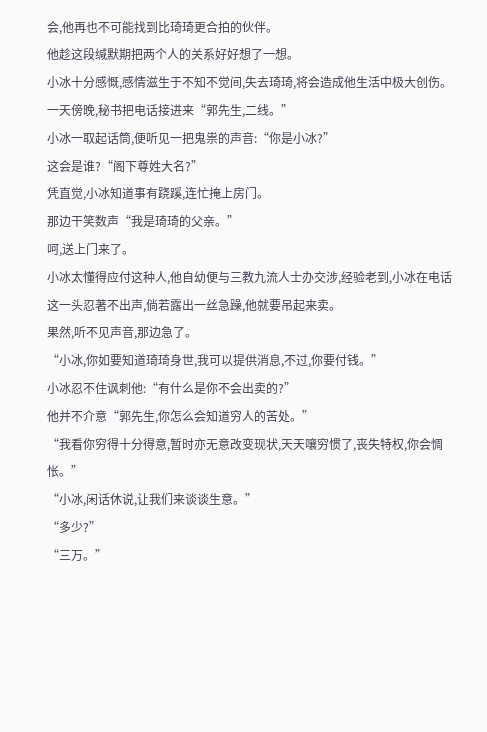会,他再也不可能找到比琦琦更合拍的伙伴。
他趁这段缄默期把两个人的关系好好想了一想。
小冰十分感慨,感情滋生于不知不觉间,失去琦琦,将会造成他生活中极大创伤。
一天傍晚,秘书把电话接进来“郭先生,二线。”
小冰一取起话筒,便听见一把鬼祟的声音:“你是小冰?”
这会是谁?“阁下尊姓大名?”
凭直觉,小冰知道事有跷蹊,连忙掩上房门。
那边干笑数声“我是琦琦的父亲。”
呵,送上门来了。
小冰太懂得应付这种人,他自幼便与三教九流人士办交涉,经验老到,小冰在电话这一头忍著不出声,倘若露出一丝急躁,他就要吊起来卖。
果然,听不见声音,那边急了。
“小冰,你如要知道琦琦身世,我可以提供消息,不过,你要付钱。”
小冰忍不住讽刺他:“有什么是你不会出卖的?”
他并不介意“郭先生,你怎么会知道穷人的苦处。”
“我看你穷得十分得意,暂时亦无意改变现状,天天嚷穷惯了,丧失特权,你会惆怅。”
“小冰,闲话休说,让我们来谈谈生意。”
“多少?”
“三万。”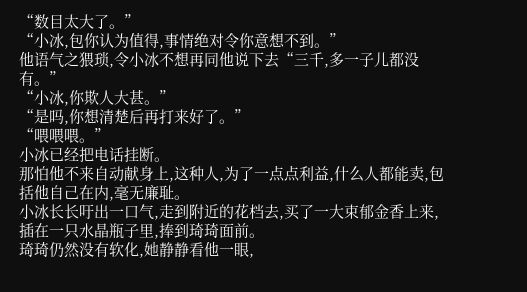“数目太大了。”
“小冰,包你认为值得,事情绝对令你意想不到。”
他语气之猥琐,令小冰不想再同他说下去“三千,多一子儿都没有。”
“小冰,你欺人大甚。”
“是吗,你想清楚后再打来好了。”
“喂喂喂。”
小冰已经把电话挂断。
那怕他不来自动献身上,这种人,为了一点点利益,什么人都能卖,包括他自己在内,毫无廉耻。
小冰长长吁出一口气,走到附近的花档去,买了一大束郁金香上来,插在一只水晶瓶子里,捧到琦琦面前。
琦琦仍然没有软化,她静静看他一眼,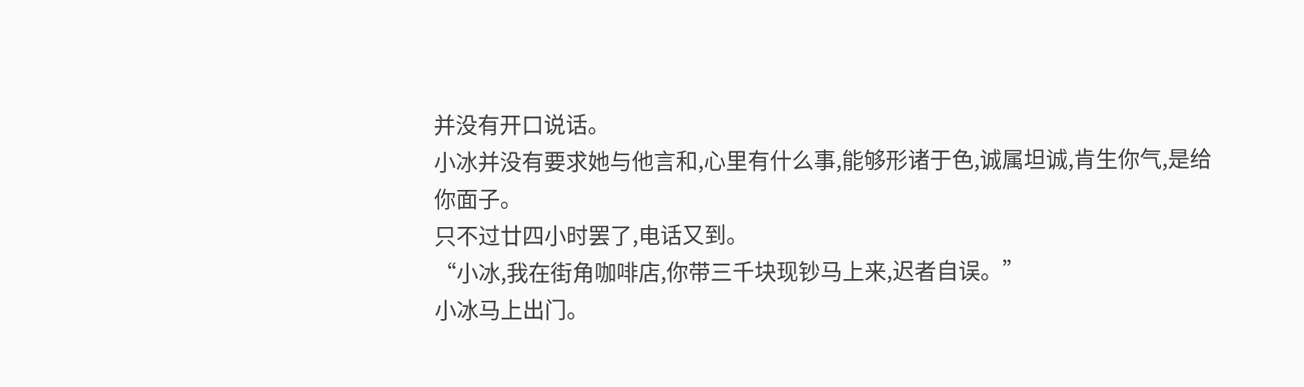并没有开口说话。
小冰并没有要求她与他言和,心里有什么事,能够形诸于色,诚属坦诚,肯生你气,是给你面子。
只不过廿四小时罢了,电话又到。
“小冰,我在街角咖啡店,你带三千块现钞马上来,迟者自误。”
小冰马上出门。